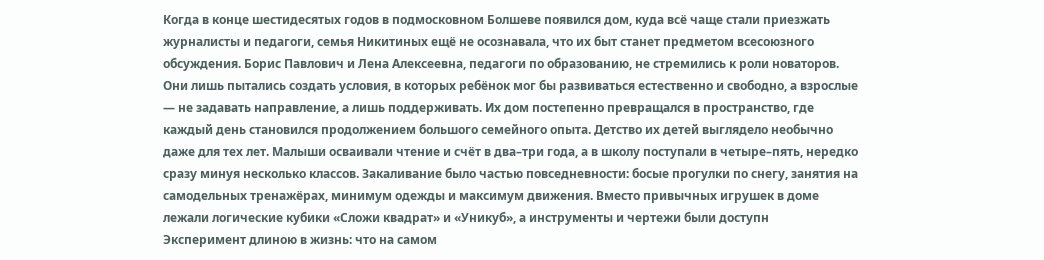Когда в конце шестидесятых годов в подмосковном Болшеве появился дом, куда всё чаще стали приезжать журналисты и педагоги, семья Никитиных ещё не осознавала, что их быт станет предметом всесоюзного обсуждения. Борис Павлович и Лена Алексеевна, педагоги по образованию, не стремились к роли новаторов. Они лишь пытались создать условия, в которых ребёнок мог бы развиваться естественно и свободно, а взрослые — не задавать направление, а лишь поддерживать. Их дом постепенно превращался в пространство, где каждый день становился продолжением большого семейного опыта. Детство их детей выглядело необычно даже для тех лет. Малыши осваивали чтение и счёт в два–три года, а в школу поступали в четыре–пять, нередко сразу минуя несколько классов. Закаливание было частью повседневности: босые прогулки по снегу, занятия на самодельных тренажёрах, минимум одежды и максимум движения. Вместо привычных игрушек в доме лежали логические кубики «Сложи квадрат» и «Уникуб», а инструменты и чертежи были доступн
Эксперимент длиною в жизнь: что на самом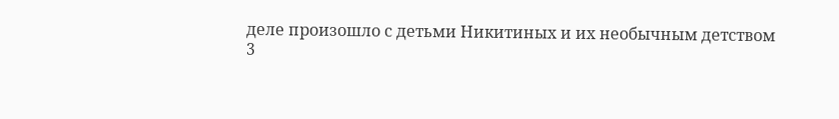деле произошло с детьми Никитиных и их необычным детством
3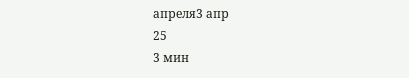апреля3 апр
25
3 мин